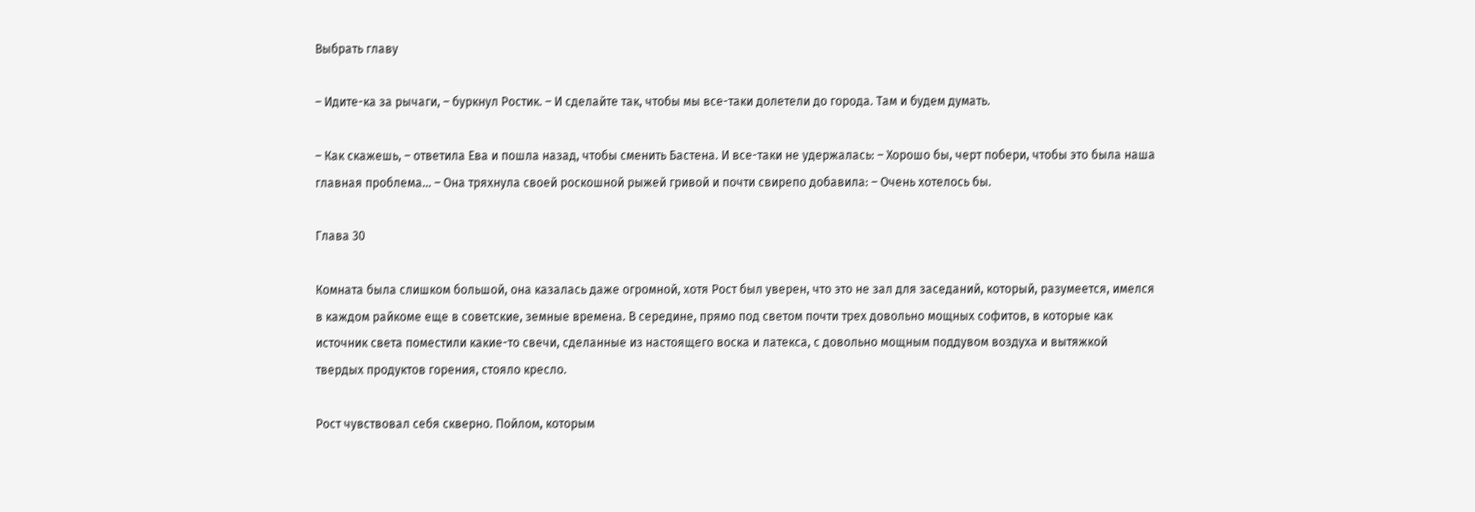Выбрать главу

– Идите-ка за рычаги, – буркнул Ростик. – И сделайте так, чтобы мы все-таки долетели до города. Там и будем думать.

– Как скажешь, – ответила Ева и пошла назад, чтобы сменить Бастена. И все-таки не удержалась: – Хорошо бы, черт побери, чтобы это была наша главная проблема… – Она тряхнула своей роскошной рыжей гривой и почти свирепо добавила: – Очень хотелось бы.

Глава 30

Комната была слишком большой, она казалась даже огромной, хотя Рост был уверен, что это не зал для заседаний, который, разумеется, имелся в каждом райкоме еще в советские, земные времена. В середине, прямо под светом почти трех довольно мощных софитов, в которые как источник света поместили какие-то свечи, сделанные из настоящего воска и латекса, с довольно мощным поддувом воздуха и вытяжкой твердых продуктов горения, стояло кресло.

Рост чувствовал себя скверно. Пойлом, которым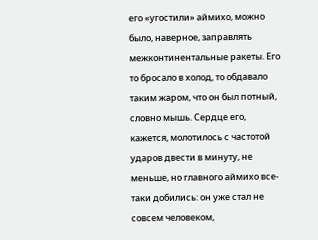его «угостили» аймихо, можно было, наверное, заправлять межконтинентальные ракеты. Его то бросало в холод, то обдавало таким жаром, что он был потный, словно мышь. Сердце его, кажется, молотилось с частотой ударов двести в минуту, не меньше, но главного аймихо все-таки добились: он уже стал не совсем человеком,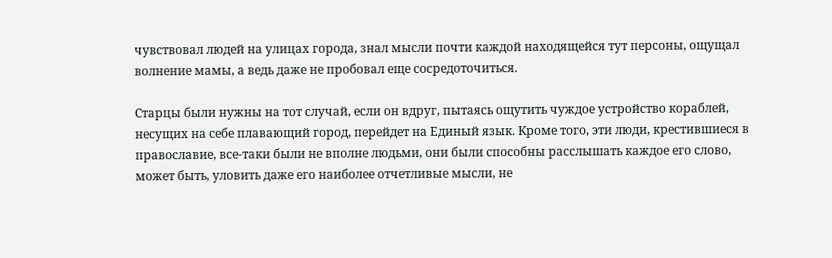чувствовал людей на улицах города, знал мысли почти каждой находящейся тут персоны, ощущал волнение мамы, а ведь даже не пробовал еще сосредоточиться.

Старцы были нужны на тот случай, если он вдруг, пытаясь ощутить чуждое устройство кораблей, несущих на себе плавающий город, перейдет на Единый язык. Кроме того, эти люди, крестившиеся в православие, все-таки были не вполне людьми, они были способны расслышать каждое его слово, может быть, уловить даже его наиболее отчетливые мысли, не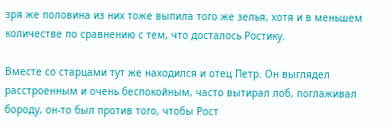зря же половина из них тоже выпила того же зелья, хотя и в меньшем количестве по сравнению с тем, что досталось Ростику.

Вместе со старцами тут же находился и отец Петр. Он выглядел расстроенным и очень беспокойным, часто вытирал лоб, поглаживал бороду, он-то был против того, чтобы Рост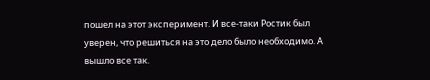пошел на этот эксперимент. И все-таки Ростик был уверен, что решиться на это дело было необходимо. А вышло все так.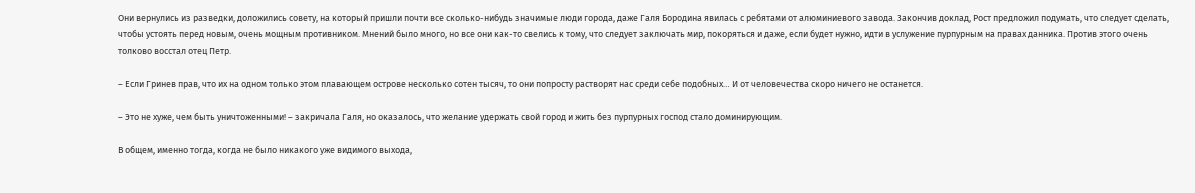Они вернулись из разведки, доложились совету, на который пришли почти все сколько-нибудь значимые люди города, даже Галя Бородина явилась с ребятами от алюминиевого завода. Закончив доклад, Рост предложил подумать, что следует сделать, чтобы устоять перед новым, очень мощным противником. Мнений было много, но все они как-то свелись к тому, что следует заключать мир, покоряться и даже, если будет нужно, идти в услужение пурпурным на правах данника. Против этого очень толково восстал отец Петр.

– Если Гринев прав, что их на одном только этом плавающем острове несколько сотен тысяч, то они попросту растворят нас среди себе подобных… И от человечества скоро ничего не останется.

– Это не хуже, чем быть уничтоженными! – закричала Галя, но оказалось, что желание удержать свой город и жить без пурпурных господ стало доминирующим.

В общем, именно тогда, когда не было никакого уже видимого выхода,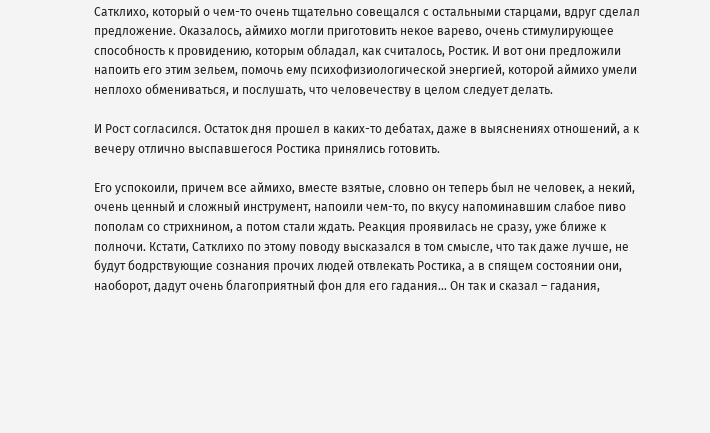Сатклихо, который о чем-то очень тщательно совещался с остальными старцами, вдруг сделал предложение. Оказалось, аймихо могли приготовить некое варево, очень стимулирующее способность к провидению, которым обладал, как считалось, Ростик. И вот они предложили напоить его этим зельем, помочь ему психофизиологической энергией, которой аймихо умели неплохо обмениваться, и послушать, что человечеству в целом следует делать.

И Рост согласился. Остаток дня прошел в каких-то дебатах, даже в выяснениях отношений, а к вечеру отлично выспавшегося Ростика принялись готовить.

Его успокоили, причем все аймихо, вместе взятые, словно он теперь был не человек, а некий, очень ценный и сложный инструмент, напоили чем-то, по вкусу напоминавшим слабое пиво пополам со стрихнином, а потом стали ждать. Реакция проявилась не сразу, уже ближе к полночи. Кстати, Сатклихо по этому поводу высказался в том смысле, что так даже лучше, не будут бодрствующие сознания прочих людей отвлекать Ростика, а в спящем состоянии они, наоборот, дадут очень благоприятный фон для его гадания… Он так и сказал – гадания,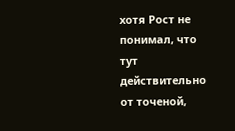хотя Рост не понимал, что тут действительно от точеной,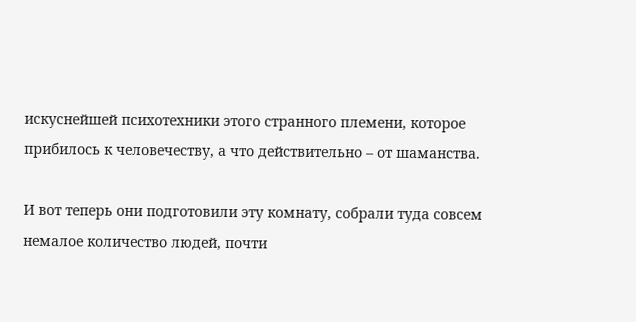искуснейшей психотехники этого странного племени, которое прибилось к человечеству, а что действительно – от шаманства.

И вот теперь они подготовили эту комнату, собрали туда совсем немалое количество людей, почти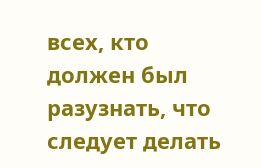всех, кто должен был разузнать, что следует делать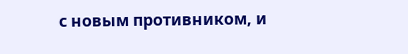с новым противником, и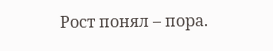Рост понял – пора.